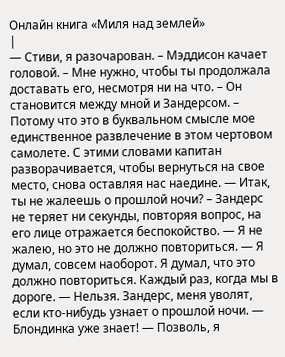Онлайн книга «Миля над землей»
|
— Стиви, я разочарован. – Мэддисон качает головой. – Мне нужно, чтобы ты продолжала доставать его, несмотря ни на что. – Он становится между мной и Зандерсом. – Потому что это в буквальном смысле мое единственное развлечение в этом чертовом самолете. С этими словами капитан разворачивается, чтобы вернуться на свое место, снова оставляя нас наедине. — Итак, ты не жалеешь о прошлой ночи? – Зандерс не теряет ни секунды, повторяя вопрос, на его лице отражается беспокойство. — Я не жалею, но это не должно повториться. — Я думал, совсем наоборот. Я думал, что это должно повториться. Каждый раз, когда мы в дороге. — Нельзя. Зандерс, меня уволят, если кто-нибудь узнает о прошлой ночи. — Блондинка уже знает! — Позволь, я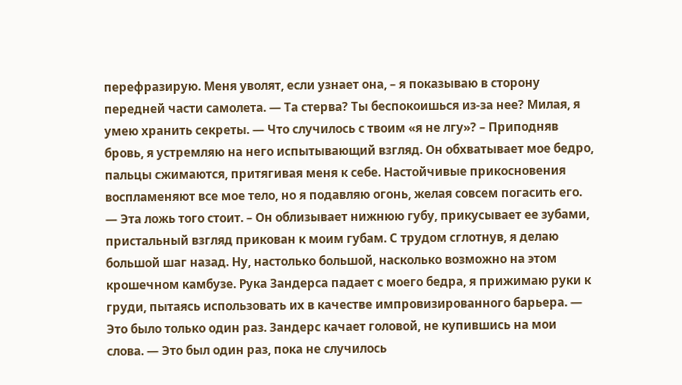перефразирую. Меня уволят, если узнает она, – я показываю в сторону передней части самолета. — Та стерва? Ты беспокоишься из-за нее? Милая, я умею хранить секреты. — Что случилось с твоим «я не лгу»? – Приподняв бровь, я устремляю на него испытывающий взгляд. Он обхватывает мое бедро, пальцы сжимаются, притягивая меня к себе. Настойчивые прикосновения воспламеняют все мое тело, но я подавляю огонь, желая совсем погасить его. — Эта ложь того стоит. – Он облизывает нижнюю губу, прикусывает ее зубами, пристальный взгляд прикован к моим губам. С трудом сглотнув, я делаю большой шаг назад. Ну, настолько большой, насколько возможно на этом крошечном камбузе. Рука Зандерса падает с моего бедра, я прижимаю руки к груди, пытаясь использовать их в качестве импровизированного барьера. — Это было только один раз. Зандерс качает головой, не купившись на мои слова. — Это был один раз, пока не случилось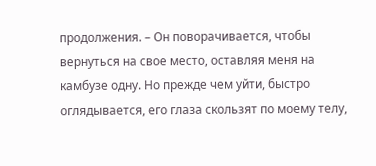продолжения. – Он поворачивается, чтобы вернуться на свое место, оставляя меня на камбузе одну. Но прежде чем уйти, быстро оглядывается, его глаза скользят по моему телу,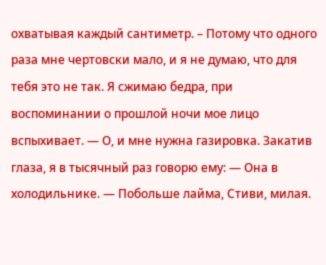охватывая каждый сантиметр. – Потому что одного раза мне чертовски мало, и я не думаю, что для тебя это не так. Я сжимаю бедра, при воспоминании о прошлой ночи мое лицо вспыхивает. — О, и мне нужна газировка. Закатив глаза, я в тысячный раз говорю ему: — Она в холодильнике. — Побольше лайма, Стиви, милая.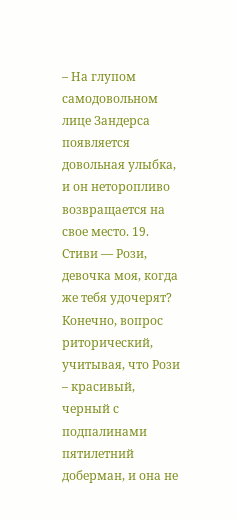– На глупом самодовольном лице Зандерса появляется довольная улыбка, и он неторопливо возвращается на свое место. 19. Стиви — Рози, девочка моя, когда же тебя удочерят? Конечно, вопрос риторический, учитывая, что Рози – красивый, черный с подпалинами пятилетний доберман, и она не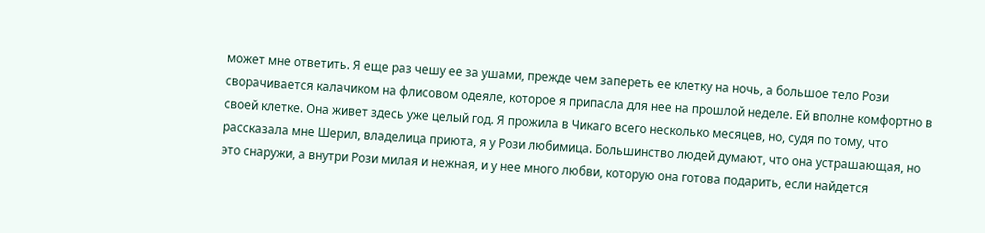может мне ответить. Я еще раз чешу ее за ушами, прежде чем запереть ее клетку на ночь, а большое тело Рози сворачивается калачиком на флисовом одеяле, которое я припасла для нее на прошлой неделе. Ей вполне комфортно в своей клетке. Она живет здесь уже целый год. Я прожила в Чикаго всего несколько месяцев, но, судя по тому, что рассказала мне Шерил, владелица приюта, я у Рози любимица. Большинство людей думают, что она устрашающая, но это снаружи, а внутри Рози милая и нежная, и у нее много любви, которую она готова подарить, если найдется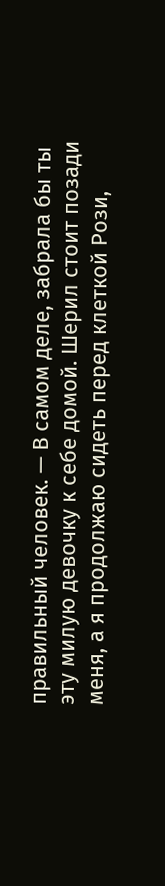правильный человек. — В самом деле, забрала бы ты эту милую девочку к себе домой. Шерил стоит позади меня, а я продолжаю сидеть перед клеткой Рози,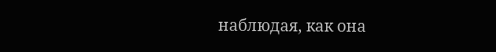наблюдая, как она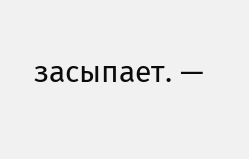засыпает. —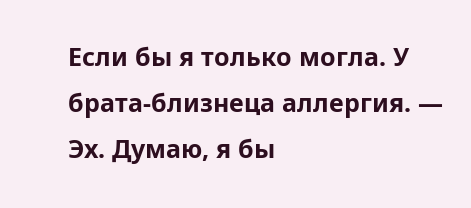Если бы я только могла. У брата-близнеца аллергия. — Эх. Думаю, я бы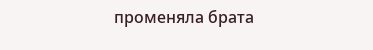променяла брата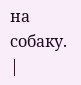на собаку. |